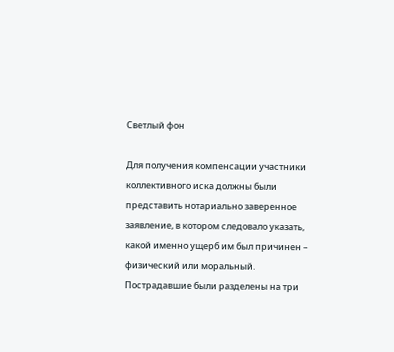Светлый фон

Для получения компенсации участники коллективного иска должны были представить нотариально заверенное заявление, в котором следовало указать, какой именно ущерб им был причинен – физический или моральный. Пострадавшие были разделены на три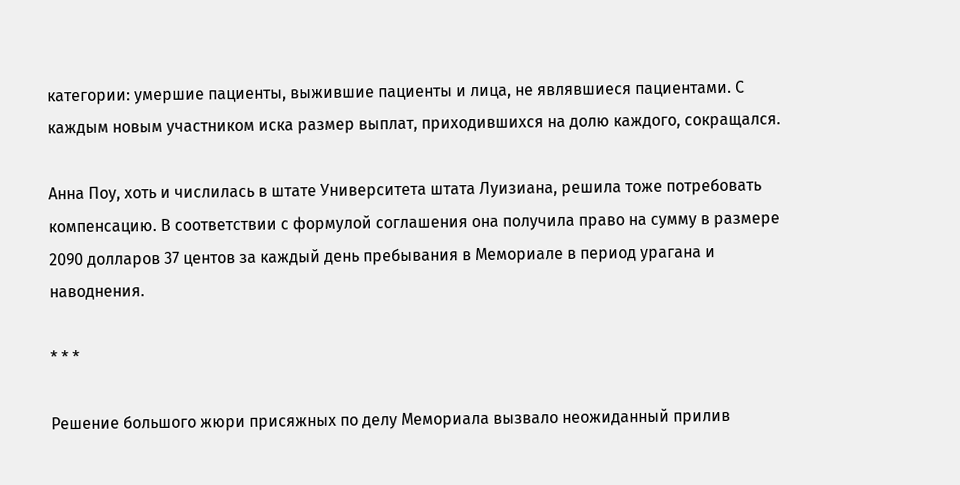категории: умершие пациенты, выжившие пациенты и лица, не являвшиеся пациентами. С каждым новым участником иска размер выплат, приходившихся на долю каждого, сокращался.

Анна Поу, хоть и числилась в штате Университета штата Луизиана, решила тоже потребовать компенсацию. В соответствии с формулой соглашения она получила право на сумму в размере 2090 долларов 37 центов за каждый день пребывания в Мемориале в период урагана и наводнения.

* * *

Решение большого жюри присяжных по делу Мемориала вызвало неожиданный прилив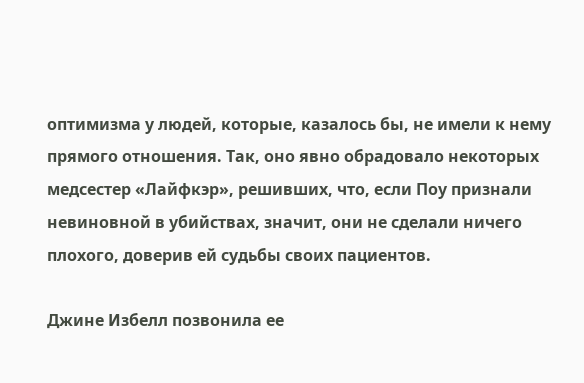оптимизма у людей, которые, казалось бы, не имели к нему прямого отношения. Так, оно явно обрадовало некоторых медсестер «Лайфкэр», решивших, что, если Поу признали невиновной в убийствах, значит, они не сделали ничего плохого, доверив ей судьбы своих пациентов.

Джине Избелл позвонила ее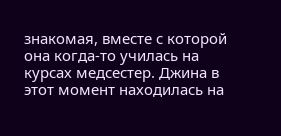знакомая, вместе с которой она когда-то училась на курсах медсестер. Джина в этот момент находилась на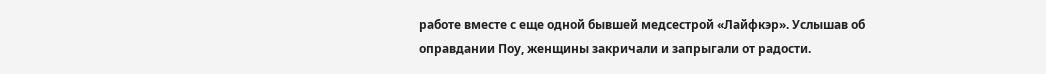работе вместе с еще одной бывшей медсестрой «Лайфкэр». Услышав об оправдании Поу, женщины закричали и запрыгали от радости.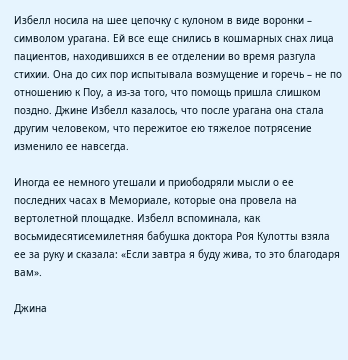Избелл носила на шее цепочку с кулоном в виде воронки – символом урагана. Ей все еще снились в кошмарных снах лица пациентов, находившихся в ее отделении во время разгула стихии. Она до сих пор испытывала возмущение и горечь – не по отношению к Поу, а из-за того, что помощь пришла слишком поздно. Джине Избелл казалось, что после урагана она стала другим человеком, что пережитое ею тяжелое потрясение изменило ее навсегда.

Иногда ее немного утешали и приободряли мысли о ее последних часах в Мемориале, которые она провела на вертолетной площадке. Избелл вспоминала, как восьмидесятисемилетняя бабушка доктора Роя Кулотты взяла ее за руку и сказала: «Если завтра я буду жива, то это благодаря вам».

Джина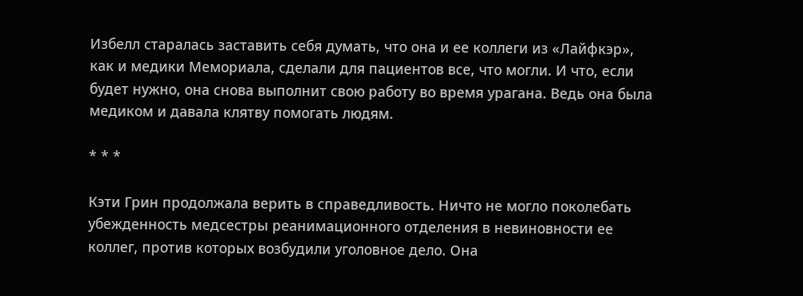Избелл старалась заставить себя думать, что она и ее коллеги из «Лайфкэр», как и медики Мемориала, сделали для пациентов все, что могли. И что, если будет нужно, она снова выполнит свою работу во время урагана. Ведь она была медиком и давала клятву помогать людям.

* * *

Кэти Грин продолжала верить в справедливость. Ничто не могло поколебать убежденность медсестры реанимационного отделения в невиновности ее коллег, против которых возбудили уголовное дело. Она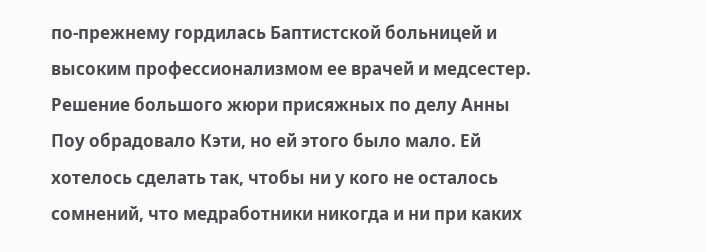по-прежнему гордилась Баптистской больницей и высоким профессионализмом ее врачей и медсестер. Решение большого жюри присяжных по делу Анны Поу обрадовало Кэти, но ей этого было мало. Ей хотелось сделать так, чтобы ни у кого не осталось сомнений, что медработники никогда и ни при каких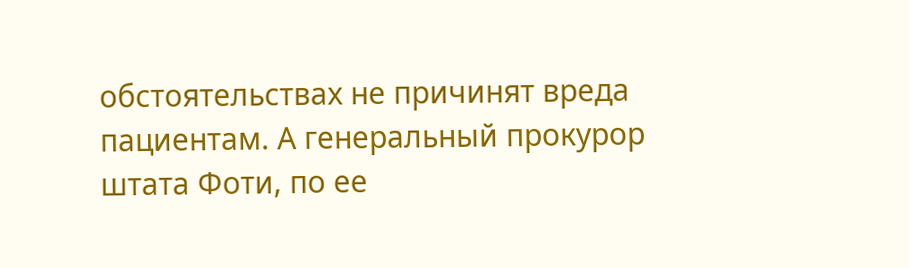обстоятельствах не причинят вреда пациентам. А генеральный прокурор штата Фоти, по ее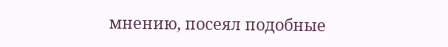мнению, посеял подобные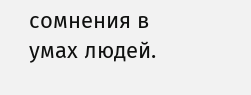сомнения в умах людей.